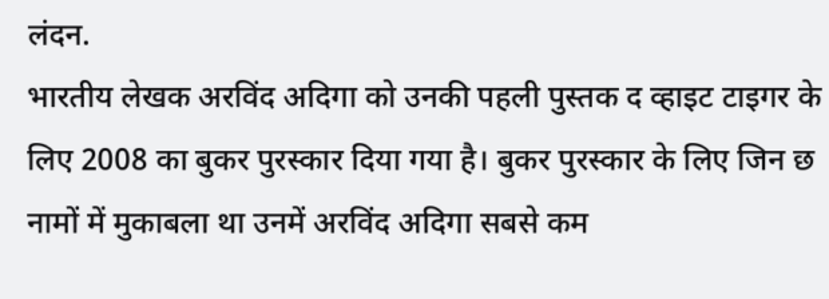लंदन.
भारतीय लेखक अरविंद अदिगा को उनकी पहली पुस्तक द व्हाइट टाइगर के लिए 2008 का बुकर पुरस्कार दिया गया है। बुकर पुरस्कार के लिए जिन छ नामों में मुकाबला था उनमें अरविंद अदिगा सबसे कम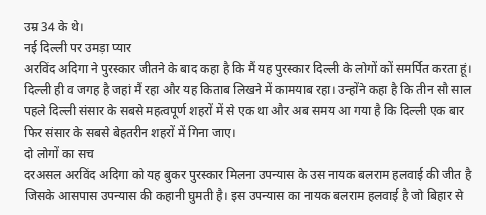उम्र 34 के थे।
नई दिल्ली पर उमड़ा प्यार
अरविंद अदिगा ने पुरस्कार जीतने के बाद कहा है कि मैं यह पुरस्कार दिल्ली के लोगों कों समर्पित करता हूं। दिल्ली ही व जगह है जहां मैं रहा और यह किताब लिखने में कामयाब रहा। उन्होंने कहा है कि तीन सौ साल पहले दिल्ली संसार के सबसे महत्वपूर्ण शहरों में से एक था और अब समय आ गया है कि दिल्ली एक बार फिर संसार के सबसे बेहतरीन शहरों में गिना जाए।
दो लोगों का सच
दरअसल अरविंद अदिगा को यह बुकर पुरस्कार मिलना उपन्यास के उस नायक बलराम हलवाई की जीत है जिसके आसपास उपन्यास की कहानी घुमती है। इस उपन्यास का नायक बलराम हलवाई है जो बिहार से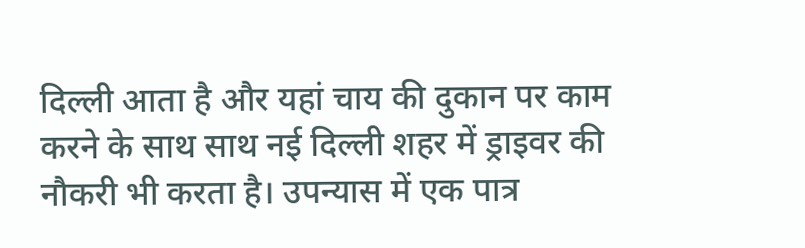दिल्ली आता है और यहां चाय की दुकान पर काम करने के साथ साथ नई दिल्ली शहर में ड्राइवर की नौकरी भी करता है। उपन्यास में एक पात्र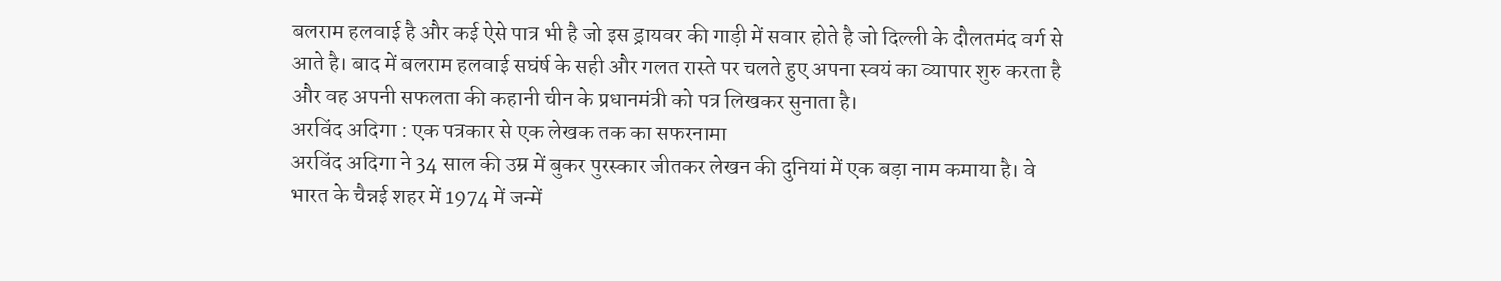बलराम हलवाई है और कई ऐसे पात्र भी है जो इस ड्रायवर की गाड़ी में सवार होते है जो दिल्ली के दौलतमंद वर्ग से आते है। बाद में बलराम हलवाई सघंर्ष के सही और गलत रास्ते पर चलते हुए अपना स्वयं का व्यापार शुरु करता है और वह अपनी सफलता की कहानी चीन के प्रधानमंत्री को पत्र लिखकर सुनाता है।
अरविंद अदिगा : एक पत्रकार से एक लेखक तक का सफरनामा
अरविंद अदिगा ने 34 साल की उम्र में बुकर पुरस्कार जीतकर लेखन की दुनियां में एक बड़ा नाम कमाया है। वे भारत के चैन्नई शहर में 1974 में जन्में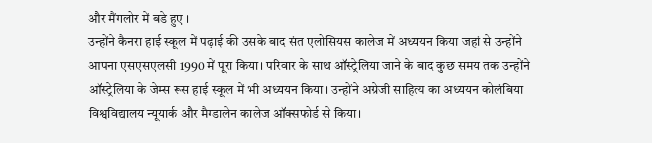और मैंगलोर में बडे हुए ।
उन्होंने कैनरा हाई स्कूल में पढ़ाई की उसके बाद संत एलोसियस कालेज में अध्ययन किया जहां से उन्होंने आपना एसएसएलसी 1990 में पूरा किया। परिवार के साथ ऑस्ट्रेलिया जाने के बाद कुछ समय तक उन्होंने ऑस्ट्रेलिया के जेम्स रूस हाई स्कूल में भी अध्ययन किया। उन्होंने अग्रेजी साहित्य का अध्ययन कोलंबिया विश्वविद्यालय न्यूयार्क और मैग्डालेन कालेज ऑक्सफोर्ड से किया।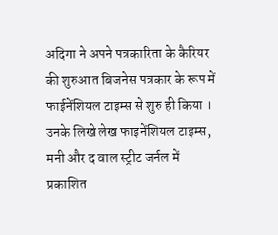अदिगा ने अपने पत्रकारिता के कैरियर की शुरुआत बिजनेस पत्रकार के रूप में फाईनेंशियल टाइम्स से शुरु ही किया । उनके लिखे लेख फाइनेंशियल टाइम्स, मनी और द वाल स्ट्रीट जर्नल में प्रकाशित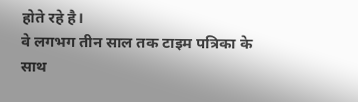होते रहे है।
वे लगभग तीन साल तक टाइम पत्रिका के साथ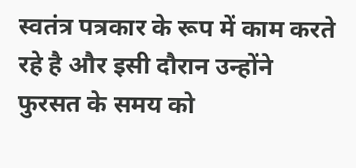स्वतंत्र पत्रकार के रूप में काम करते रहे है और इसी दौरान उन्होंने फुरसत के समय को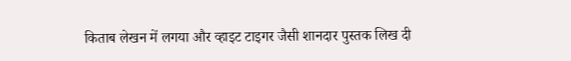किताब लेखन में लगया और व्हाइट टाइगर जैसी शानदार पुस्तक लिख दी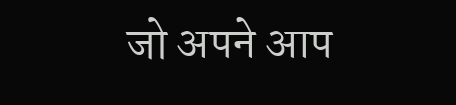जो अपने आप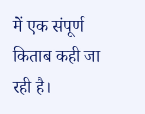में एक संपूर्ण किताब कही जा रही है।